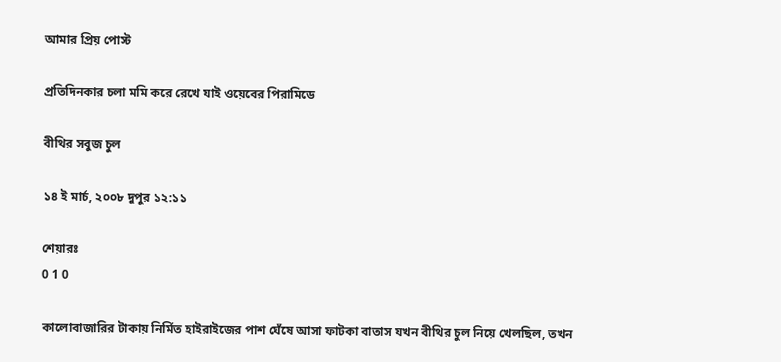আমার প্রিয় পোস্ট

প্রতিদিনকার চলা মমি করে রেখে যাই ওয়েবের পিরামিডে

বীথির সবুজ চুল

১৪ ই মার্চ, ২০০৮ দুপুর ১২:১১

শেয়ারঃ
0 1 0

কালোবাজারির টাকায় নির্মিত হাইরাইজের পাশ ঘেঁষে আসা ফাটকা বাতাস যখন বীথির চুল নিয়ে খেলছিল, তখন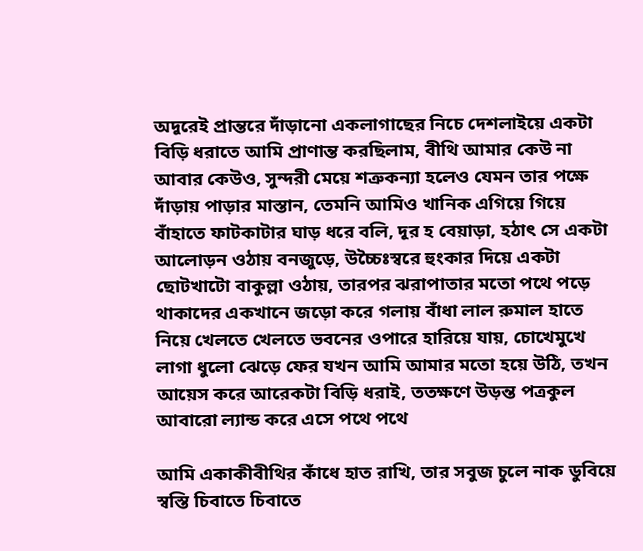অদূরেই প্রান্তরে দাঁড়ানো একলাগাছের নিচে দেশলাইয়ে একটা বিড়ি ধরাতে আমি প্রাণান্ত করছিলাম, বীথি আমার কেউ না আবার কেউও, সুন্দরী মেয়ে শত্রুকন্যা হলেও যেমন তার পক্ষে দাঁড়ায় পাড়ার মাস্তান, তেমনি আমিও খানিক এগিয়ে গিয়ে বাঁহাতে ফাটকাটার ঘাড় ধরে বলি, দূর হ বেয়াড়া, হঠাৎ সে একটা আলোড়ন ওঠায় বনজুড়ে, উচ্চৈঃস্বরে হুংকার দিয়ে একটা ছোটখাটো বাকুল্লা ওঠায়, তারপর ঝরাপাতার মতো পথে পড়ে থাকাদের একখানে জড়ো করে গলায় বাঁধা লাল রুমাল হাতে নিয়ে খেলতে খেলতে ভবনের ওপারে হারিয়ে যায়, চোখেমুখে লাগা ধুলো ঝেড়ে ফের যখন আমি আমার মতো হয়ে উঠি, তখন আয়েস করে আরেকটা বিড়ি ধরাই, ততক্ষণে উড়ন্ত পত্রকুল আবারো ল্যান্ড করে এসে পথে পথে

আমি একাকীবীথির কাঁধে হাত রাখি, তার সবুজ চুলে নাক ডুবিয়ে স্বস্তি চিবাতে চিবাতে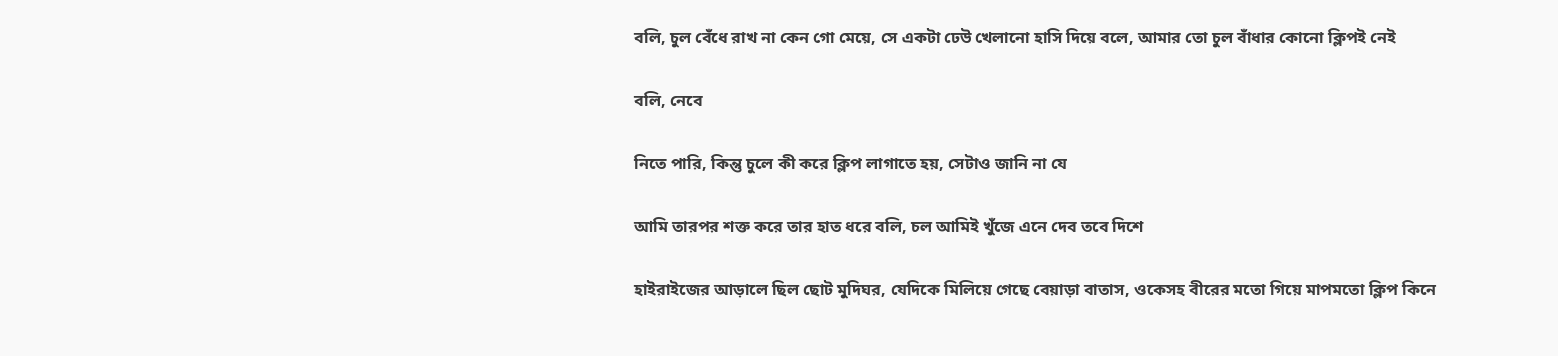বলি, চুল বেঁধে রাখ না কেন গো মেয়ে, সে একটা ঢেউ খেলানো হাসি দিয়ে বলে, আমার তো চুল বাঁধার কোনো ক্লিপই নেই

বলি, নেবে

নিতে পারি, কিন্তু চুলে কী করে ক্লিপ লাগাতে হয়, সেটাও জানি না যে

আমি তারপর শক্ত করে তার হাত ধরে বলি, চল আমিই খুঁজে এনে দেব তবে দিশে

হাইরাইজের আড়ালে ছিল ছোট মুদিঘর, যেদিকে মিলিয়ে গেছে বেয়াড়া বাতাস, ওকেসহ বীরের মতো গিয়ে মাপমতো ক্লিপ কিনে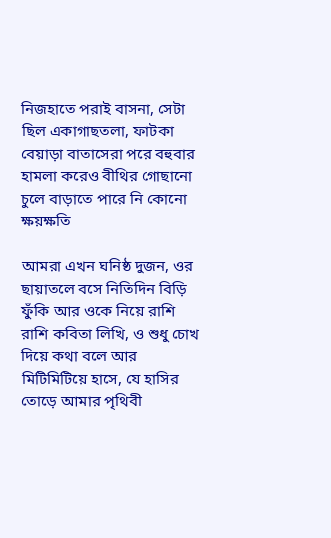নিজহাতে পরাই বাসনা, সেটা ছিল একাগাছতলা, ফাটকা বেয়াড়া বাতাসেরা পরে বহুবার হামলা করেও বীথির গোছানো চুলে বাড়াতে পারে নি কোনো ক্ষয়ক্ষতি

আমরা এখন ঘনিষ্ঠ দুজন, ওর ছায়াতলে বসে নিতিদিন বিড়ি ফুঁকি আর ওকে নিয়ে রাশি রাশি কবিতা লিখি, ও শুধু চোখ দিয়ে কথা বলে আর মিটিমিটিয়ে হাসে, যে হাসির তোড়ে আমার পৃথিবী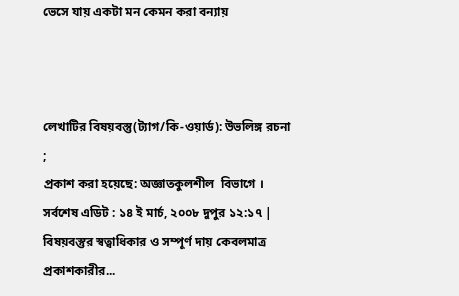ভেসে যায় একটা মন কেমন করা বন্যায়



লেখাটির বিষয়বস্তু(ট্যাগ/কি-ওয়ার্ড): উভলিঙ্গ রচনা ;
প্রকাশ করা হয়েছে: অজ্ঞাতকুলশীল  বিভাগে । সর্বশেষ এডিট : ১৪ ই মার্চ, ২০০৮ দুপুর ১২:১৭ | বিষয়বস্তুর স্বত্বাধিকার ও সম্পূর্ণ দায় কেবলমাত্র প্রকাশকারীর...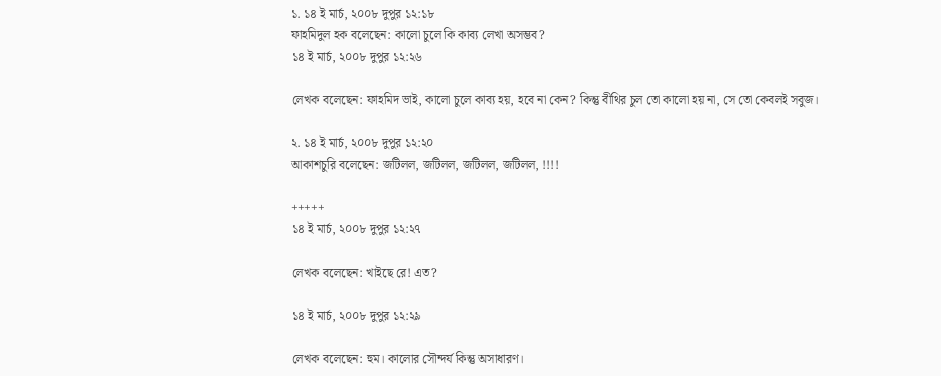১. ১৪ ই মার্চ, ২০০৮ দুপুর ১২:১৮
ফাহমিদুল হক বলেছেন: কালো চুলে কি কাব্য লেখা অসম্ভব?
১৪ ই মার্চ, ২০০৮ দুপুর ১২:২৬

লেখক বলেছেন: ফাহমিদ ভাই, কালো চুলে কাব্য হয়, হবে না কেন? কিন্তু বীথির চুল তো কালো হয় না, সে তো কেবলই সবুজ।

২. ১৪ ই মার্চ, ২০০৮ দুপুর ১২:২০
আকাশচুরি বলেছেন: জটিলল, জটিলল, জটিলল, জটিলল, !!!!

+++++
১৪ ই মার্চ, ২০০৮ দুপুর ১২:২৭

লেখক বলেছেন: খাইছে রে! এত?

১৪ ই মার্চ, ২০০৮ দুপুর ১২:২৯

লেখক বলেছেন: হুম। কালোর সৌন্দর্য কিন্তু অসাধারণ।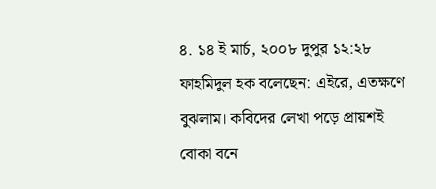৪. ১৪ ই মার্চ, ২০০৮ দুপুর ১২:২৮
ফাহমিদুল হক বলেছেন: এইরে, এতক্ষণে বুঝলাম। কবিদের লেখা পড়ে প্রায়শই বোকা বনে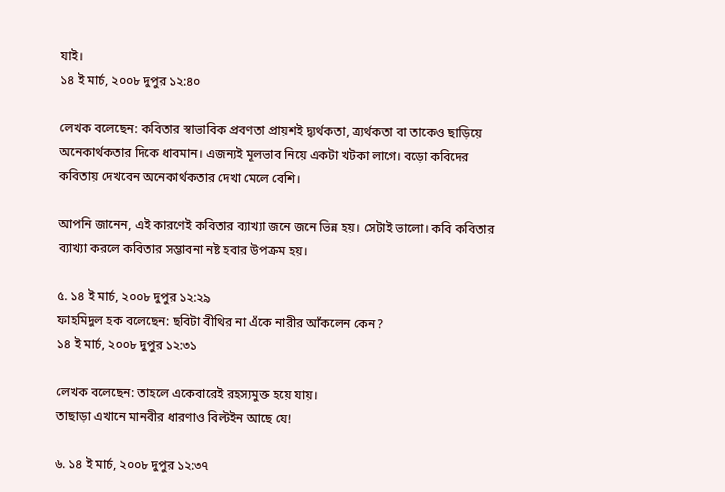যাই।
১৪ ই মার্চ, ২০০৮ দুপুর ১২:৪০

লেখক বলেছেন: কবিতার স্বাভাবিক প্রবণতা প্রায়শই দ্ব্যর্থকতা, ত্র্যর্থকতা বা তাকেও ছাড়িয়ে অনেকার্থকতার দিকে ধাবমান। এজন্যই মূলভাব নিয়ে একটা খটকা লাগে। বড়ো কবিদের কবিতায় দেখবেন অনেকার্থকতার দেখা মেলে বেশি।

আপনি জানেন, এই কারণেই কবিতার ব্যাখ্যা জনে জনে ভিন্ন হয়। সেটাই ভালো। কবি কবিতার ব্যাখ্যা করলে কবিতার সম্ভাবনা নষ্ট হবার উপক্রম হয়।

৫. ১৪ ই মার্চ, ২০০৮ দুপুর ১২:২৯
ফাহমিদুল হক বলেছেন: ছবিটা বীথির না এঁকে নারীর আঁকলেন কেন?
১৪ ই মার্চ, ২০০৮ দুপুর ১২:৩১

লেখক বলেছেন: তাহলে একেবারেই রহস্যমুক্ত হয়ে যায়।
তাছাড়া এখানে মানবীর ধারণাও বিল্টইন আছে যে!

৬. ১৪ ই মার্চ, ২০০৮ দুপুর ১২:৩৭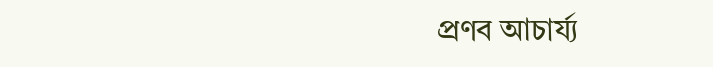প্রণব আচার্য্য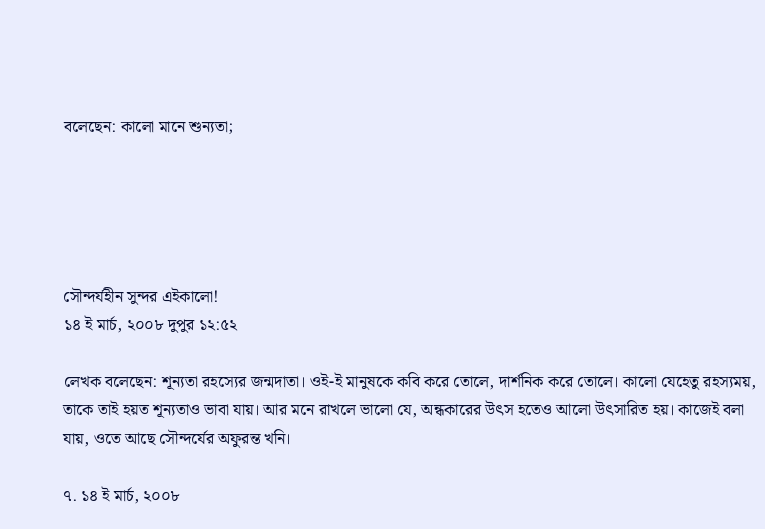বলেছেন: কালো মানে শুন্যতা;





সৌন্দর্যহীন সুন্দর এইকালো!
১৪ ই মার্চ, ২০০৮ দুপুর ১২:৫২

লেখক বলেছেন: শূন্যতা রহস্যের জন্মদাতা। ওই-ই মানুষকে কবি করে তোলে, দার্শনিক করে তোলে। কালো যেহেতু রহস্যময়, তাকে তাই হয়ত শূন্যতাও ভাবা যায়। আর মনে রাখলে ভালো যে, অন্ধকারের উৎস হতেও আলো উৎসারিত হয়। কাজেই বলা যায়, ওতে আছে সৌন্দর্যের অফুরন্ত খনি।

৭. ১৪ ই মার্চ, ২০০৮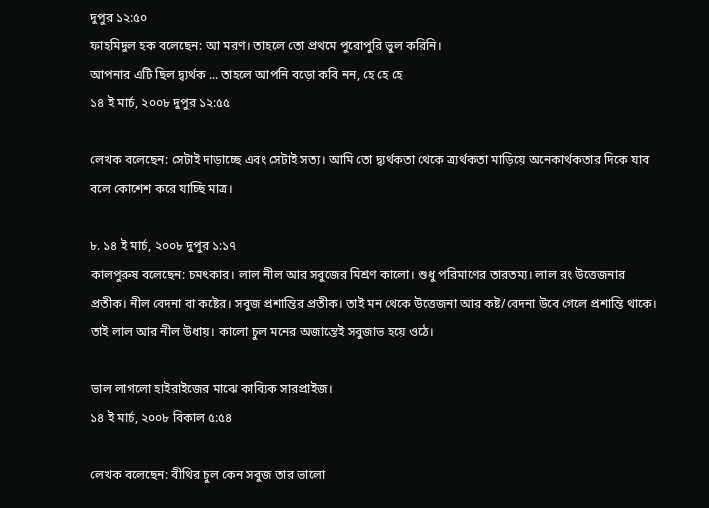দুপুর ১২:৫০
ফাহমিদুল হক বলেছেন: আ মরণ। তাহলে তো প্রথমে পুরোপুরি ভুল করিনি।
আপনার এটি ছিল দ্ব্যর্থক ... তাহলে আপনি বড়ো কবি নন, হে হে হে
১৪ ই মার্চ, ২০০৮ দুপুর ১২:৫৫

লেখক বলেছেন: সেটাই দাড়াচ্ছে এবং সেটাই সত্য। আমি তো দ্ব্যর্থকতা থেকে ত্র্যর্থকতা মাড়িয়ে অনেকার্থকতার দিকে যাব বলে কোশেশ করে যাচ্ছি মাত্র।

৮. ১৪ ই মার্চ, ২০০৮ দুপুর ১:১৭
কালপুরুষ বলেছেন: চমৎকার। লাল নীল আর সবুজের মিশ্রণ কালো। শুধু পরিমাণের তারতম্য। লাল রং উত্তেজনার প্রতীক। নীল বেদনা বা কষ্টের। সবুজ প্রশান্তির প্রতীক। তাই মন থেকে উত্তেজনা আর কষ্ট/বেদনা উবে গেলে প্রশান্তি থাকে। তাই লাল আর নীল উধায়। কালো চুল মনের অজান্তেই সবুজাভ হয়ে ওঠে।

ভাল লাগলো হাইরাইজের মাঝে কাব্যিক সারপ্রাইজ।
১৪ ই মার্চ, ২০০৮ বিকাল ৫:৫৪

লেখক বলেছেন: বীথির চুল কেন সবুজ তার ভালো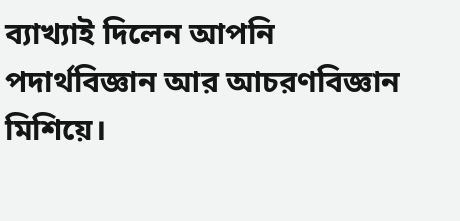ব্যাখ্যাই দিলেন আপনি পদার্থবিজ্ঞান আর আচরণবিজ্ঞান মিশিয়ে।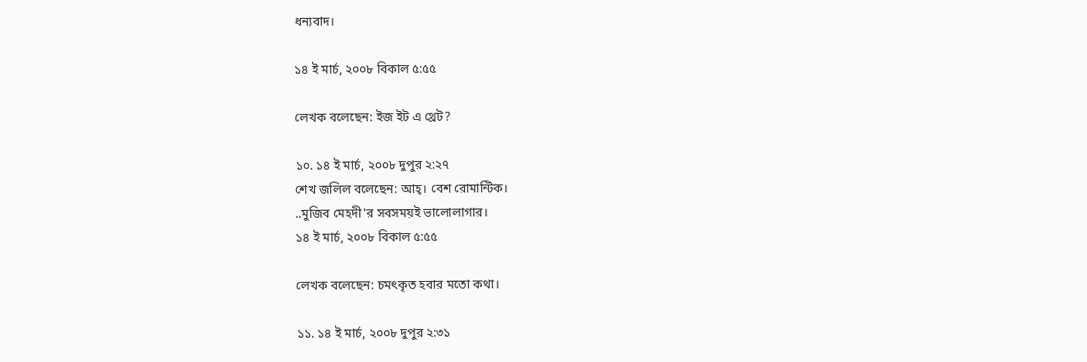ধন্যবাদ।

১৪ ই মার্চ, ২০০৮ বিকাল ৫:৫৫

লেখক বলেছেন: ইজ ইট এ থ্রেট?

১০. ১৪ ই মার্চ, ২০০৮ দুপুর ২:২৭
শেখ জলিল বলেছেন: আহ্। বেশ রোমান্টিক।
..মুজিব মেহদী'র সবসময়ই ভালোলাগার।
১৪ ই মার্চ, ২০০৮ বিকাল ৫:৫৫

লেখক বলেছেন: চমৎকৃত হবার মতো কথা।

১১. ১৪ ই মার্চ, ২০০৮ দুপুর ২:৩১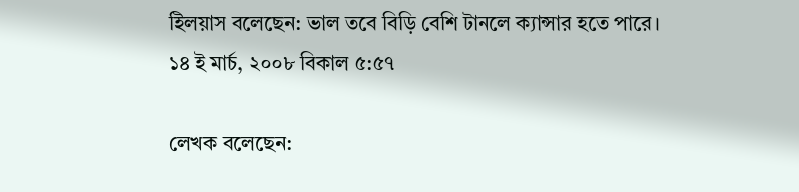ইিলয়াস বলেছেন: ভাল তবে বিড়ি বেশি টানলে ক্যান্সার হতে পারে।
১৪ ই মার্চ, ২০০৮ বিকাল ৫:৫৭

লেখক বলেছেন: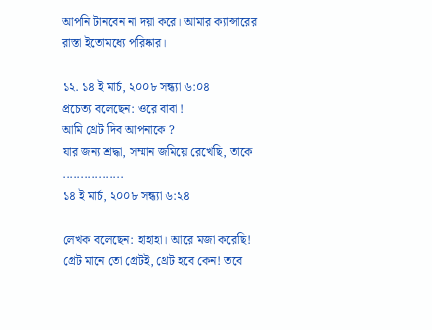আপনি টানবেন না দয়া করে। আমার ক্যান্সারের রাস্তা ইতোমধ্যে পরিষ্কার।

১২. ১৪ ই মার্চ, ২০০৮ সন্ধ্যা ৬:০৪
প্রচেত্য বলেছেন: ওরে বাবা !
আমি থ্রেট দিব আপনাকে ?
যার জন্য শ্রদ্ধা, সম্মান জমিয়ে রেখেছি, তাকে .................
১৪ ই মার্চ, ২০০৮ সন্ধ্যা ৬:২৪

লেখক বলেছেন: হাহাহা। আরে মজা করেছি! গ্রেট মানে তো গ্রেটই, থ্রেট হবে কেন! তবে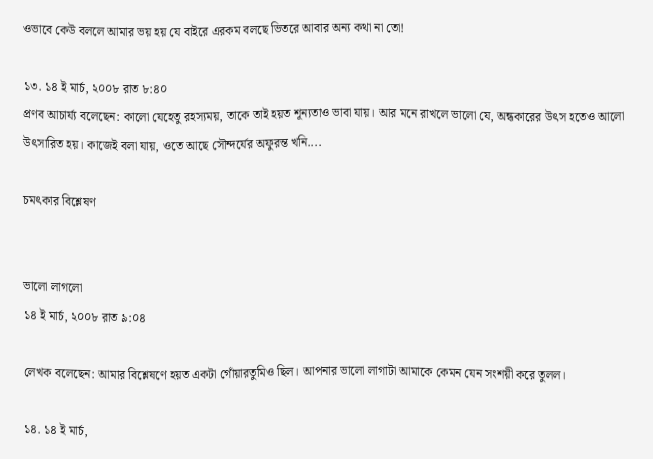ওভাবে কেউ বললে আমার ভয় হয় যে বাইরে এরকম বলছে ভিতরে আবার অন্য কথা না তো!

১৩. ১৪ ই মার্চ, ২০০৮ রাত ৮:৪০
প্রণব আচার্য্য বলেছেন: কালো যেহেতু রহস্যময়, তাকে তাই হয়ত শূন্যতাও ভাবা যায়। আর মনে রাখলে ভালো যে, অন্ধকারের উৎস হতেও আলো উৎসারিত হয়। কাজেই বলা যায়, ওতে আছে সৌন্দর্যের অফুরন্ত খনি....

চমৎকার বিশ্লেষণ


ভালো লাগলো
১৪ ই মার্চ, ২০০৮ রাত ৯:০৪

লেখক বলেছেন: আমার বিশ্লেষণে হয়ত একটা গোঁয়ারতুমিও ছিল। আপনার ভালো লাগাটা আমাকে কেমন যেন সংশয়ী করে তুলল।

১৪. ১৪ ই মার্চ,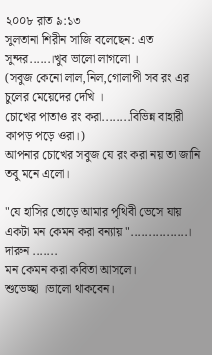২০০৮ রাত ৯:১৩
সুলতানা শিরীন সাজি বলেছেন: এত সুন্দর......।খুব ভালো লাগলো ।
(সবুজ কেনো লাল,নিল,গোলাপী সব রং এর চুলের মেয়েদের দেখি ।
চোখের পাতাও রং করা........বিভিন্ন বাহারী কাপড় পড়ে ওরা।)
আপনার চোখের সবুজ যে রং করা নয় তা জানি তবু মনে এলো।

"যে হাসির তোড়ে আমার পৃথিবী ভেসে যায় একটা মন কেমন করা বন্যায়"................।
দারুন .......
মন কেমন করা কবিতা আসলে।
শুভেচ্ছা ।ভালো থাকবেন।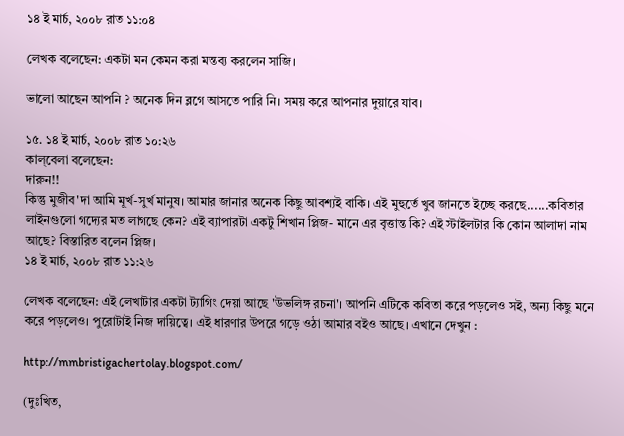১৪ ই মার্চ, ২০০৮ রাত ১১:০৪

লেখক বলেছেন: একটা মন কেমন করা মন্তব্য করলেন সাজি।

ভালো আছেন আপনি ? অনেক দিন ব্লগে আসতে পারি নি। সময় করে আপনার দুয়ারে যাব।

১৫. ১৪ ই মার্চ, ২০০৮ রাত ১০:২৬
কাল্‌বেলা বলেছেন:
দারুন!!
কিন্তু মুজীব'দা আমি মূর্খ-সুর্খ মানুষ। আমার জানার অনেক কিছু আবশ্যই বাকি। এই মুহুর্তে খুব জানতে ইচ্ছে করছে......কবিতার লাইনগুলো গদ্যের মত লাগছে কেন? এই ব্যাপারটা একটু শিখান প্লিজ- মানে এর বৃত্তান্ত কি? এই স্টাইলটার কি কোন আলাদা নাম আছে? বিস্তারিত বলেন প্লিজ।
১৪ ই মার্চ, ২০০৮ রাত ১১:২৬

লেখক বলেছেন: এই লেখাটার একটা ট্যাগিং দেয়া আছে 'উভলিঙ্গ রচনা'। আপনি এটিকে কবিতা করে পড়লেও সই, অন্য কিছু মনে করে পড়লেও। পুরোটাই নিজ দায়িত্বে। এই ধারণার উপরে গড়ে ওঠা আমার বইও আছে। এখানে দেখুন :

http://mmbristigachertolay.blogspot.com/

(দুঃখিত,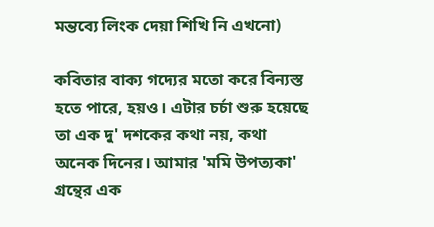মন্তব্যে লিংক দেয়া শিখি নি এখনো)

কবিতার বাক্য গদ্যের মতো করে বিন্যস্ত হতে পারে, হয়ও। এটার চর্চা শুরু হয়েছে তা এক দু' দশকের কথা নয়, কথা অনেক দিনের। আমার 'মমি উপত্যকা' গ্রন্থের এক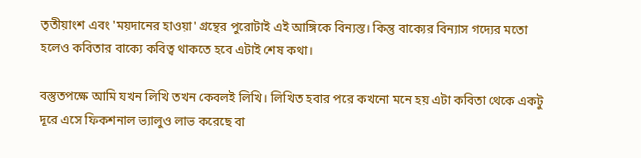তৃতীয়াংশ এবং 'ময়দানের হাওয়া' গ্রন্থের পুরোটাই এই আঙ্গিকে বিন্যস্ত। কিন্তু বাক্যের বিন্যাস গদ্যের মতো হলেও কবিতার বাক্যে কবিত্ব থাকতে হবে এটাই শেষ কথা।

বস্তুতপক্ষে আমি যখন লিখি তখন কেবলই লিখি। লিখিত হবার পরে কখনো মনে হয় এটা কবিতা থেকে একটু দূরে এসে ফিকশনাল ভ্যালুও লাভ করেছে বা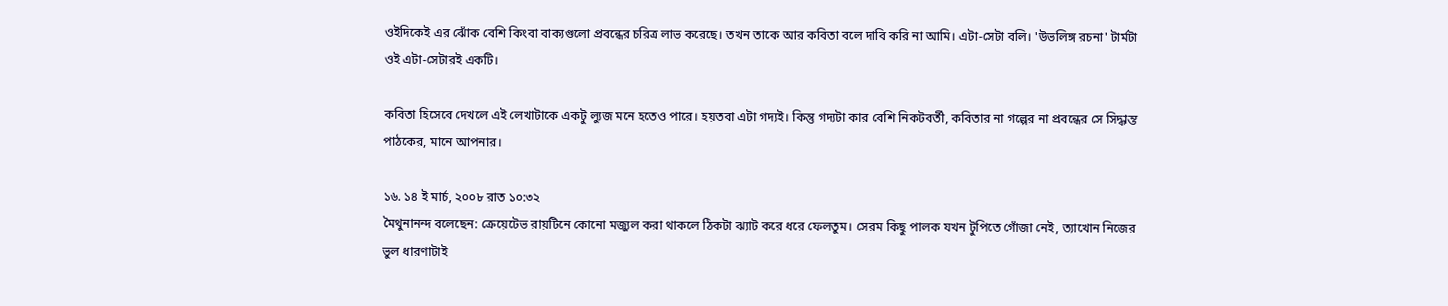ওইদিকেই এর ঝোঁক বেশি কিংবা বাক্যগুলো প্রবন্ধের চরিত্র লাভ করেছে। তখন তাকে আর কবিতা বলে দাবি করি না আমি। এটা-সেটা বলি। 'উভলিঙ্গ রচনা' টার্মটা ওই এটা-সেটারই একটি।

কবিতা হিসেবে দেখলে এই লেখাটাকে একটু ল্যুজ মনে হতেও পারে। হয়তবা এটা গদ্যই। কিন্তু গদ্যটা কার বেশি নিকটবর্তী, কবিতার না গল্পের না প্রবন্ধের সে সিদ্ধান্ত পাঠকের, মানে আপনার।

১৬. ১৪ ই মার্চ, ২০০৮ রাত ১০:৩২
মৈথুনানন্দ বলেছেন: ক্রেয়েটেভ রায়টিনে কোনো মজ্যুল করা থাকলে ঠিকটা ঝ্যাট করে ধরে ফেলতুম। সেরম কিছু পালক যখন টুপিতে গোঁজা নেই, ত্যাখোন নিজের ভুল ধারণাটাই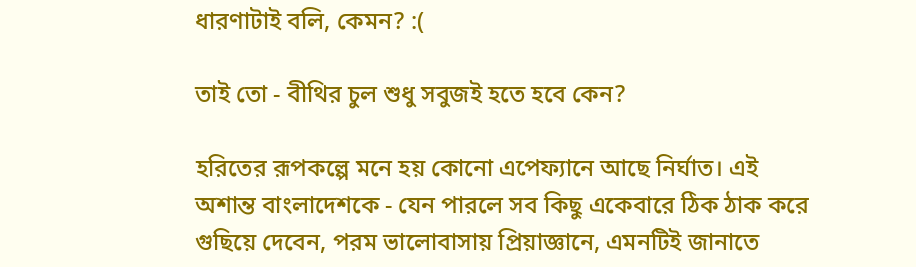ধারণাটাই বলি, কেমন? :(

তাই তো - বীথির চুল শুধু সবুজই হতে হবে কেন?

হরিতের রূপকল্পে মনে হয় কোনো এপেফ্যানে আছে নির্ঘাত। এই অশান্ত বাংলাদেশকে - যেন পারলে সব কিছু একেবারে ঠিক ঠাক করে গুছিয়ে দেবেন, পরম ভালোবাসায় প্রিয়াজ্ঞানে, এমনটিই জানাতে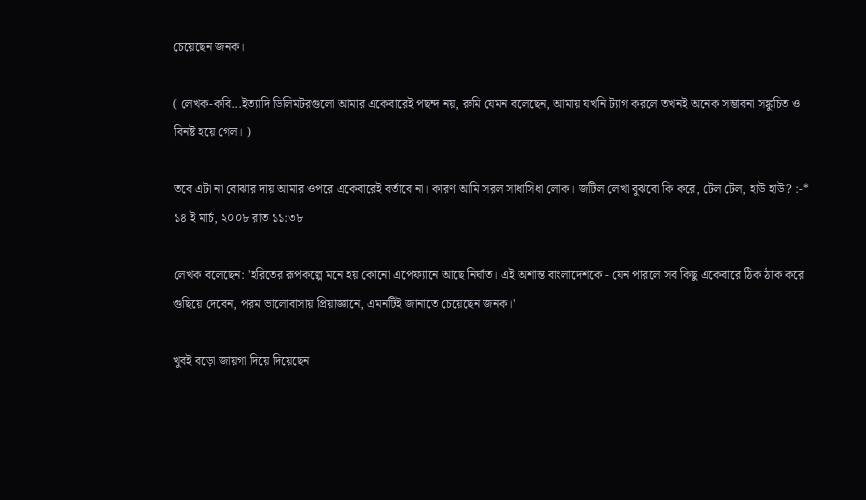চেয়েছেন জনক।

( লেখক-কবি...ইত্যাদি ডিলিমটরগুলো আমার একেবারেই পছন্দ নয়, রুমি যেমন বলেছেন, আমায় যখনি ট্যাগ করলে তখনই অনেক সম্ভাবনা সঙ্কুচিত ও বিনষ্ট হয়ে গেল। )

তবে এটা না বোঝার দায় আমার ওপরে একেবারেই বর্তাবে না। কারণ আমি সরল সাধাসিধা লোক। জটিল লেখা বুঝবো কি করে, টেল টেল, হাউ হাউ? :-*
১৪ ই মার্চ, ২০০৮ রাত ১১:৩৮

লেখক বলেছেন: 'হরিতের রূপকল্পে মনে হয় কোনো এপেফ্যানে আছে নির্ঘাত। এই অশান্ত বাংলাদেশকে - যেন পারলে সব কিছু একেবারে ঠিক ঠাক করে গুছিয়ে দেবেন, পরম ভালোবাসায় প্রিয়াজ্ঞানে, এমনটিই জানাতে চেয়েছেন জনক।'

খুবই বড়ো জায়গা দিয়ে দিয়েছেন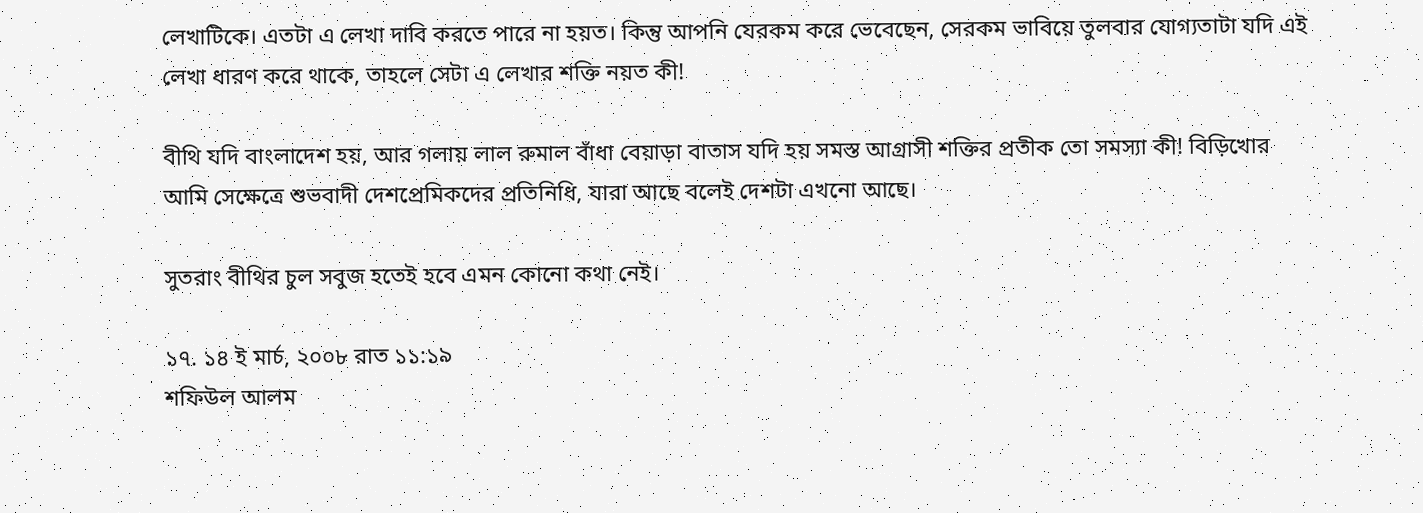লেখাটিকে। এতটা এ লেখা দাবি করতে পারে না হয়ত। কিন্তু আপনি যেরকম করে ভেবেছেন, সেরকম ভাবিয়ে তুলবার যোগ্যতাটা যদি এই লেখা ধারণ করে থাকে, তাহলে সেটা এ লেখার শক্তি নয়ত কী!

বীথি যদি বাংলাদেশ হয়, আর গলায় লাল রুমাল বাঁধা বেয়াড়া বাতাস যদি হয় সমস্ত আগ্রাসী শক্তির প্রতীক তো সমস্যা কী! বিড়িখোর আমি সেক্ষেত্রে শুভবাদী দেশপ্রেমিকদের প্রতিনিধি, যারা আছে বলেই দেশটা এখনো আছে।

সুতরাং বীথির চুল সবুজ হতেই হবে এমন কোনো কথা নেই।

১৭. ১৪ ই মার্চ, ২০০৮ রাত ১১:১৯
শফিউল আলম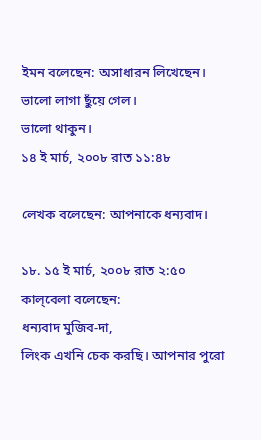ইমন বলেছেন: অসাধারন লিখেছেন।
ভালো লাগা ছুঁয়ে গেল।
ভালো থাকুন।
১৪ ই মার্চ, ২০০৮ রাত ১১:৪৮

লেখক বলেছেন: আপনাকে ধন্যবাদ।

১৮. ১৫ ই মার্চ, ২০০৮ রাত ২:৫০
কাল্‌বেলা বলেছেন:
ধন্যবাদ মুজিব-দা,
লিংক এখনি চেক করছি। আপনার পুরো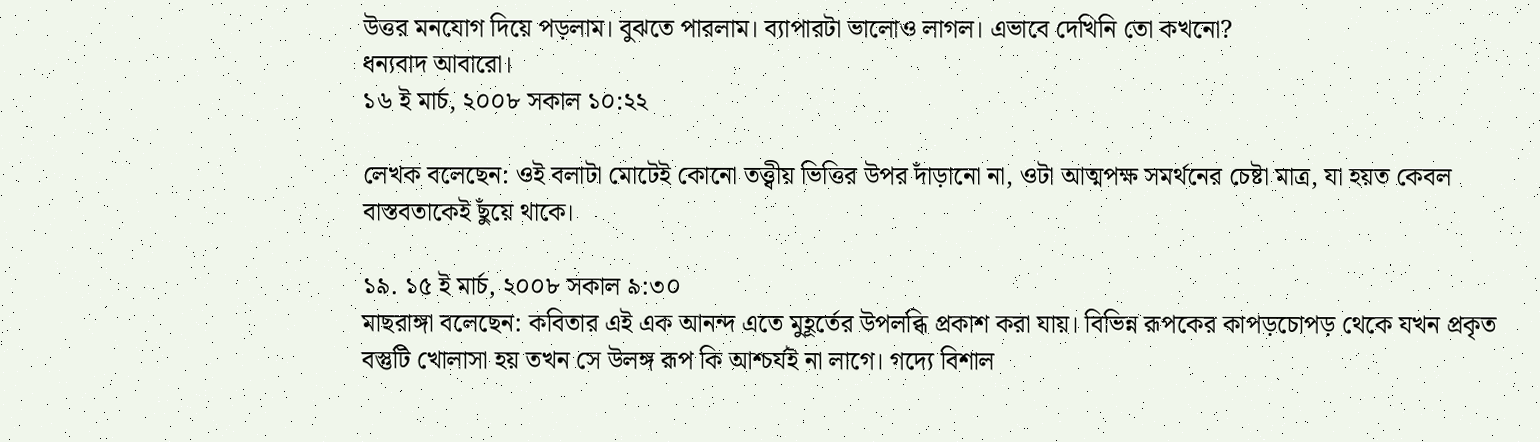উত্তর মনযোগ দিয়ে পড়লাম। বুঝতে পারলাম। ব্যাপারটা ভালোও লাগল। এভাবে দেখিনি তো কখনো?
ধন্যবাদ আবারো।
১৬ ই মার্চ, ২০০৮ সকাল ১০:২২

লেখক বলেছেন: ওই বলাটা মোটেই কোনো তত্ত্বীয় ভিত্তির উপর দাঁড়ানো না, ওটা আত্মপক্ষ সমর্থনের চেষ্টা মাত্র, যা হয়ত কেবল বাস্তবতাকেই ছুঁয়ে থাকে।

১৯. ১৫ ই মার্চ, ২০০৮ সকাল ৯:৩০
মাছরাঙ্গা বলেছেন: কবিতার এই এক আনন্দ এতে মুহূর্তের উপলব্ধি প্রকাশ করা যায়। বিভিন্ন রূপকের কাপড়চোপড় থেকে যখন প্রকৃত বস্তুটি খোলাসা হয় তখন সে উলঙ্গ রূপ কি আশ্চর্যই না লাগে। গদ্যে বিশাল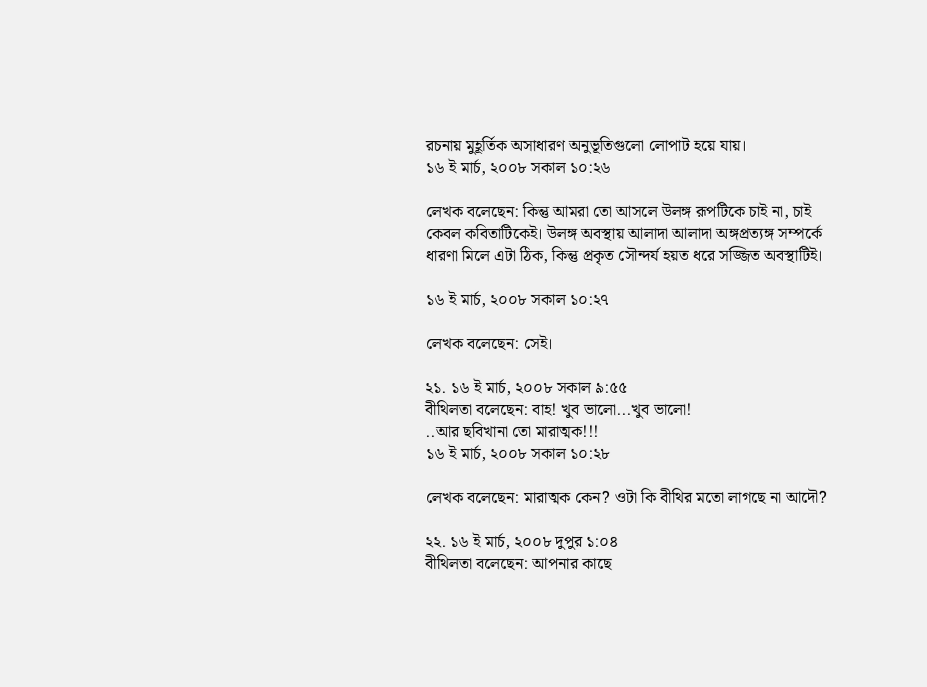রচনায় মুহূর্তিক অসাধারণ অনুভূতিগুলো লোপাট হয়ে যায়।
১৬ ই মার্চ, ২০০৮ সকাল ১০:২৬

লেখক বলেছেন: কিন্তু আমরা তো আসলে উলঙ্গ রূপটিকে চাই না, চাই কেবল কবিতাটিকেই। উলঙ্গ অবস্থায় আলাদা আলাদা অঙ্গপ্রত্যঙ্গ সম্পর্কে ধারণা মিলে এটা ঠিক, কিন্তু প্রকৃত সৌন্দর্য হয়ত ধরে সজ্জিত অবস্থাটিই।

১৬ ই মার্চ, ২০০৮ সকাল ১০:২৭

লেখক বলেছেন: সেই।

২১. ১৬ ই মার্চ, ২০০৮ সকাল ৯:৫৫
বীথিলতা বলেছেন: বাহ! খুব ভালো...খুব ভালো!
..আর ছবিখানা তো মারাত্মক!!!
১৬ ই মার্চ, ২০০৮ সকাল ১০:২৮

লেখক বলেছেন: মারাত্মক কেন? ওটা কি বীথির মতো লাগছে না আদৌ?

২২. ১৬ ই মার্চ, ২০০৮ দুপুর ১:০৪
বীথিলতা বলেছেন: আপনার কাছে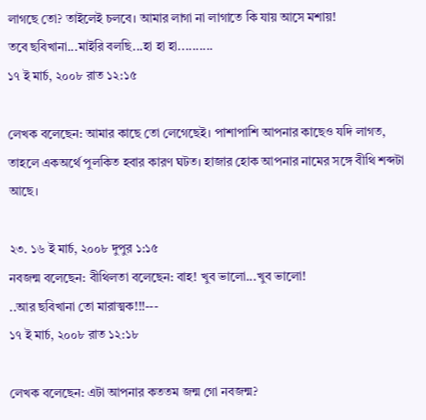লাগছে তো? তাইলেই চলবে। আমার লাগা না লাগাতে কি যায় আসে মশায়!
তবে ছবিখানা...মাইরি বলছি...হা হা হা..........
১৭ ই মার্চ, ২০০৮ রাত ১২:১৫

লেখক বলেছেন: আমার কাছে তো লেগেছেই। পাশাপাশি আপনার কাছেও যদি লাগত, তাহলে একঅর্থে পুলকিত হবার কারণ ঘটত। হাজার হোক আপনার নামের সঙ্গে বীথি শব্দটা আছে।

২৩. ১৬ ই মার্চ, ২০০৮ দুপুর ১:১৫
নবজন্ম বলেছেন: বীথিলতা বলেছেন: বাহ! খুব ভালো...খুব ভালো!
..আর ছবিখানা তো মারাত্মক!!!---
১৭ ই মার্চ, ২০০৮ রাত ১২:১৮

লেখক বলেছেন: এটা আপনার কততম জন্ম গো নবজন্ম?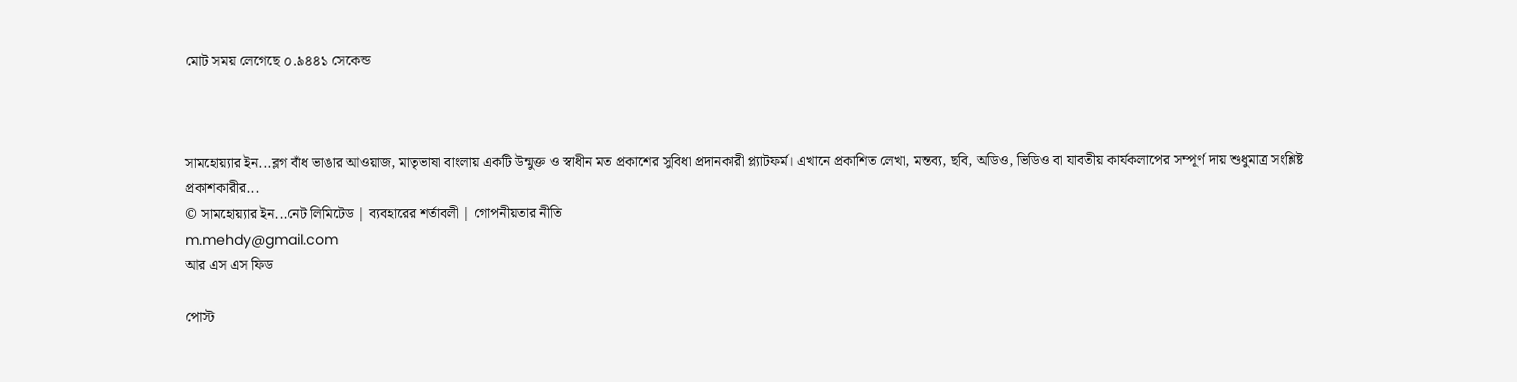মোট সময় লেগেছে ০.৯৪৪১ সেকেন্ড



সামহোয়‍্যার ইন...ব্লগ বাঁধ ভাঙার আওয়াজ, মাতৃভাষা বাংলায় একটি উন্মুক্ত ও স্বাধীন মত প্রকাশের সুবিধা প্রদানকারী প্ল্যাটফর্ম। এখানে প্রকাশিত লেখা, মন্তব‍্য, ছবি, অডিও, ভিডিও বা যাবতীয় কার্যকলাপের সম্পূর্ণ দায় শুধুমাত্র সংশ্লিষ্ট প্রকাশকারীর...
© সামহোয়্যার ইন...নেট লিমিটেড | ব্যবহারের শর্তাবলী | গোপনীয়তার নীতি
m.mehdy@gmail.com
আর এস এস ফিড

পোস্ট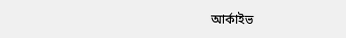আর্কাইভ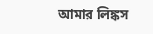আমার লিঙ্কস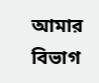আমার বিভাগ